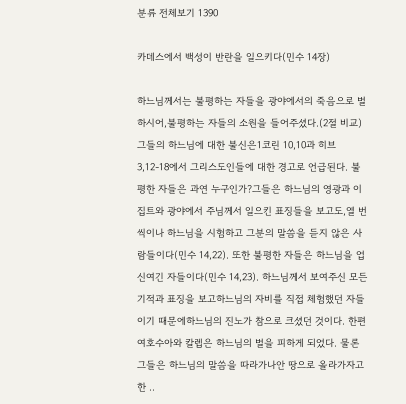분류 전체보기 1390

카데스에서 백성이 반란을 일으키다(민수 14장)

하느님께서는 불평하는 자들을 광야에서의 죽음으로 벌하시어,불평하는 자들의 소원을 들어주셨다.(2절 비교)그들의 하느님에 대한 불신은1코린 10,10과 히브 3,12-18에서 그리스도인들에 대한 경고로 언급된다. 불평한 자들은 과연 누구인가?그들은 하느님의 영광과 이집트와 광야에서 주님께서 일으킨 표징들을 보고도,열 번 씩이나 하느님을 시험하고 그분의 말씀을 듣지 않은 사람들이다(민수 14,22). 또한 불평한 자들은 하느님을 업신여긴 자들이다(민수 14,23). 하느님께서 보여주신 모든 기적과 표징을 보고하느님의 자비를 직접 체험했던 자들 이기 때문에하느님의 진노가 참으로 크셨던 것이다. 한편 여호수아와 칼렙은 하느님의 벌을 피하게 되었다. 물론 그들은 하느님의 말씀을 따라가나안 땅으로 올라가자고 한 ..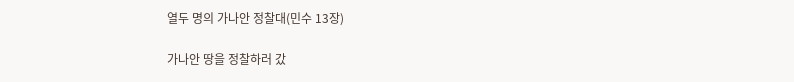열두 명의 가나안 정찰대(민수 13장)

가나안 땅을 정찰하러 갔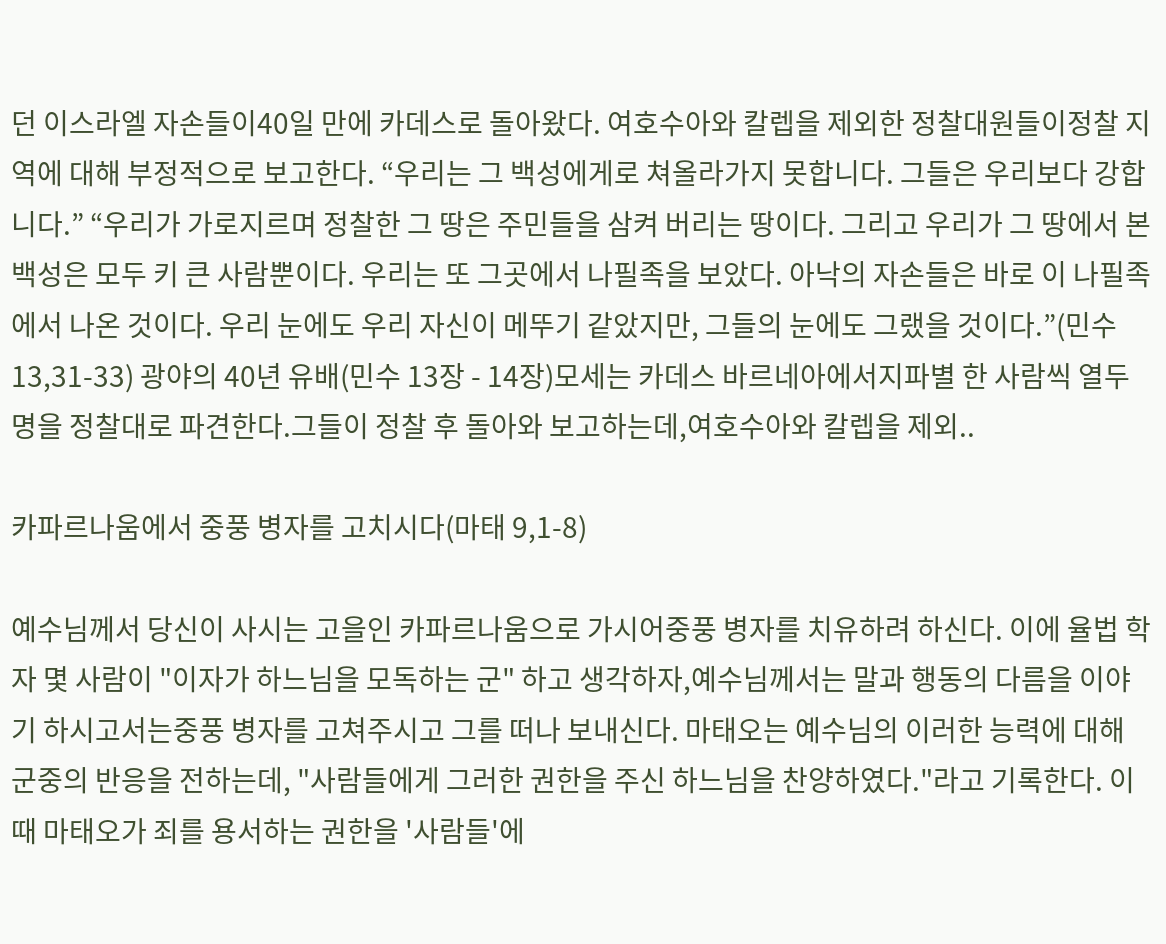던 이스라엘 자손들이40일 만에 카데스로 돌아왔다. 여호수아와 칼렙을 제외한 정찰대원들이정찰 지역에 대해 부정적으로 보고한다. “우리는 그 백성에게로 쳐올라가지 못합니다. 그들은 우리보다 강합니다.” “우리가 가로지르며 정찰한 그 땅은 주민들을 삼켜 버리는 땅이다. 그리고 우리가 그 땅에서 본 백성은 모두 키 큰 사람뿐이다. 우리는 또 그곳에서 나필족을 보았다. 아낙의 자손들은 바로 이 나필족에서 나온 것이다. 우리 눈에도 우리 자신이 메뚜기 같았지만, 그들의 눈에도 그랬을 것이다.”(민수 13,31-33) 광야의 40년 유배(민수 13장 - 14장)모세는 카데스 바르네아에서지파별 한 사람씩 열두 명을 정찰대로 파견한다.그들이 정찰 후 돌아와 보고하는데,여호수아와 칼렙을 제외..

카파르나움에서 중풍 병자를 고치시다(마태 9,1-8)

예수님께서 당신이 사시는 고을인 카파르나움으로 가시어중풍 병자를 치유하려 하신다. 이에 율법 학자 몇 사람이 "이자가 하느님을 모독하는 군" 하고 생각하자,예수님께서는 말과 행동의 다름을 이야기 하시고서는중풍 병자를 고쳐주시고 그를 떠나 보내신다. 마태오는 예수님의 이러한 능력에 대해 군중의 반응을 전하는데, "사람들에게 그러한 권한을 주신 하느님을 찬양하였다."라고 기록한다. 이때 마태오가 죄를 용서하는 권한을 '사람들'에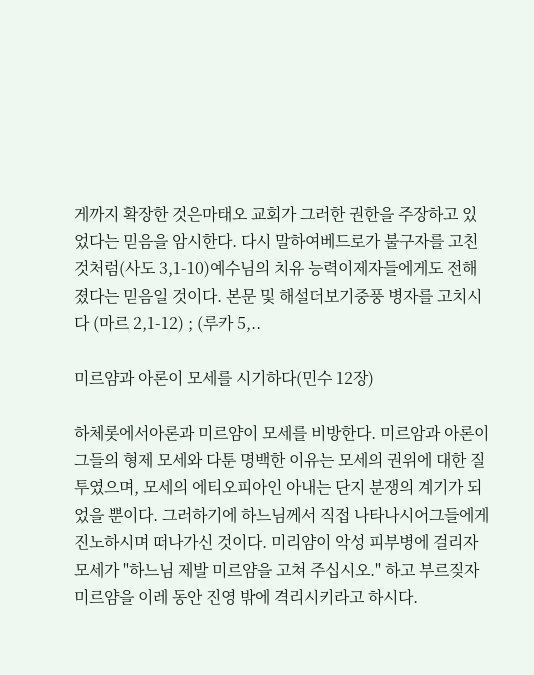게까지 확장한 것은마태오 교회가 그러한 권한을 주장하고 있었다는 믿음을 암시한다. 다시 말하여베드로가 불구자를 고친 것처럼(사도 3,1-10)예수님의 치유 능력이제자들에게도 전해졌다는 믿음일 것이다. 본문 및 해설더보기중풍 병자를 고치시다 (마르 2,1-12) ; (루카 5,..

미르얌과 아론이 모세를 시기하다(민수 12장)

하체롯에서아론과 미르얌이 모세를 비방한다. 미르암과 아론이 그들의 형제 모세와 다툰 명백한 이유는 모세의 권위에 대한 질투였으며, 모세의 에티오피아인 아내는 단지 분쟁의 계기가 되었을 뿐이다. 그러하기에 하느님께서 직접 나타나시어그들에게 진노하시며 떠나가신 것이다. 미리얌이 악성 피부병에 걸리자모세가 "하느님 제발 미르얌을 고쳐 주십시오." 하고 부르짖자미르얌을 이레 동안 진영 밖에 격리시키라고 하시다.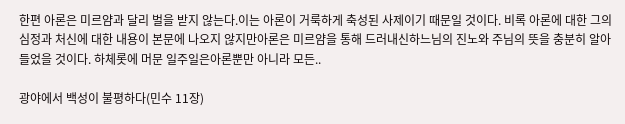한편 아론은 미르얌과 달리 벌을 받지 않는다.이는 아론이 거룩하게 축성된 사제이기 때문일 것이다. 비록 아론에 대한 그의 심정과 처신에 대한 내용이 본문에 나오지 않지만아론은 미르얌을 통해 드러내신하느님의 진노와 주님의 뜻을 충분히 알아 들었을 것이다. 하체롯에 머문 일주일은아론뿐만 아니라 모든..

광야에서 백성이 불평하다(민수 11장)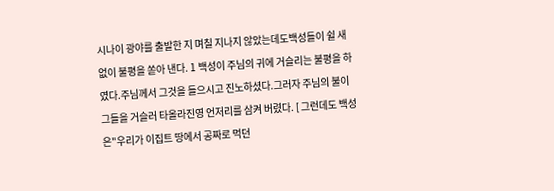시나이 광야를 출발한 지 며칠 지나지 않았는데도백성들이 쉴 새 없이 불평을 쏟아 낸다. 1 백성이 주님의 귀에 거슬리는 불평을 하였다.주님께서 그것을 들으시고 진노하셨다.그러자 주님의 불이 그들을 거슬러 타올라진영 언저리를 삼켜 버렸다. [ 그런데도 백성은"우리가 이집트 땅에서 공짜로 먹던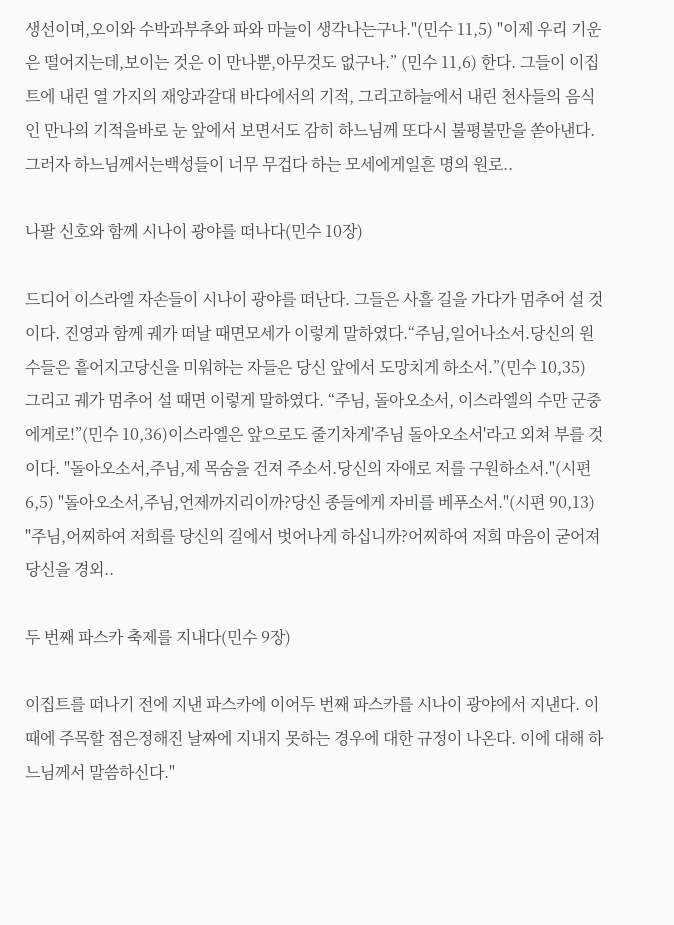생선이며,오이와 수박과부추와 파와 마늘이 생각나는구나."(민수 11,5) "이제 우리 기운은 떨어지는데,보이는 것은 이 만나뿐,아무것도 없구나.” (민수 11,6) 한다. 그들이 이집트에 내린 열 가지의 재앙과갈대 바다에서의 기적, 그리고하늘에서 내린 천사들의 음식인 만나의 기적을바로 눈 앞에서 보면서도 감히 하느님께 또다시 불평불만을 쏟아낸다. 그러자 하느님께서는백성들이 너무 무겁다 하는 모세에게일흔 명의 원로..

나팔 신호와 함께 시나이 광야를 떠나다(민수 10장)

드디어 이스라엘 자손들이 시나이 광야를 떠난다. 그들은 사흘 길을 가다가 멈추어 설 것이다. 진영과 함께 궤가 떠날 때면모세가 이렇게 말하였다.“주님,일어나소서.당신의 원수들은 흩어지고당신을 미워하는 자들은 당신 앞에서 도망치게 하소서.”(민수 10,35) 그리고 궤가 멈추어 설 때면 이렇게 말하였다. “주님, 돌아오소서, 이스라엘의 수만 군중에게로!”(민수 10,36)이스라엘은 앞으로도 줄기차게'주님 돌아오소서'라고 외쳐 부를 것이다. "돌아오소서,주님,제 목숨을 건져 주소서.당신의 자애로 저를 구원하소서."(시편 6,5) "돌아오소서,주님,언제까지리이까?당신 종들에게 자비를 베푸소서."(시편 90,13) "주님,어찌하여 저희를 당신의 길에서 벗어나게 하십니까?어찌하여 저희 마음이 굳어져당신을 경외..

두 번째 파스카 축제를 지내다(민수 9장)

이집트를 떠나기 전에 지낸 파스카에 이어두 번째 파스카를 시나이 광야에서 지낸다. 이때에 주목할 점은정해진 날짜에 지내지 못하는 경우에 대한 규정이 나온다. 이에 대해 하느님께서 말씀하신다."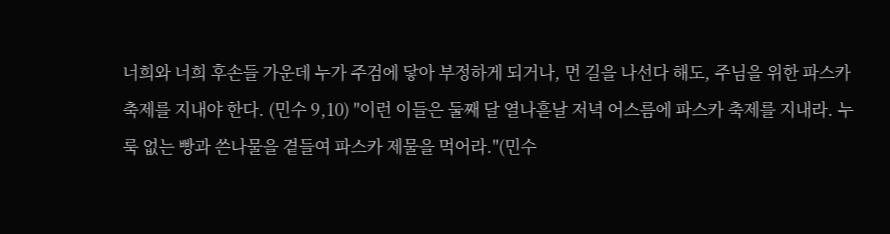너희와 너희 후손들 가운데 누가 주검에 닿아 부정하게 되거나, 먼 길을 나선다 해도, 주님을 위한 파스카 축제를 지내야 한다. (민수 9,10) "이런 이들은 둘째 달 열나흗날 저녁 어스름에 파스카 축제를 지내라. 누룩 없는 빵과 쓴나물을 곁들여 파스카 제물을 먹어라."(민수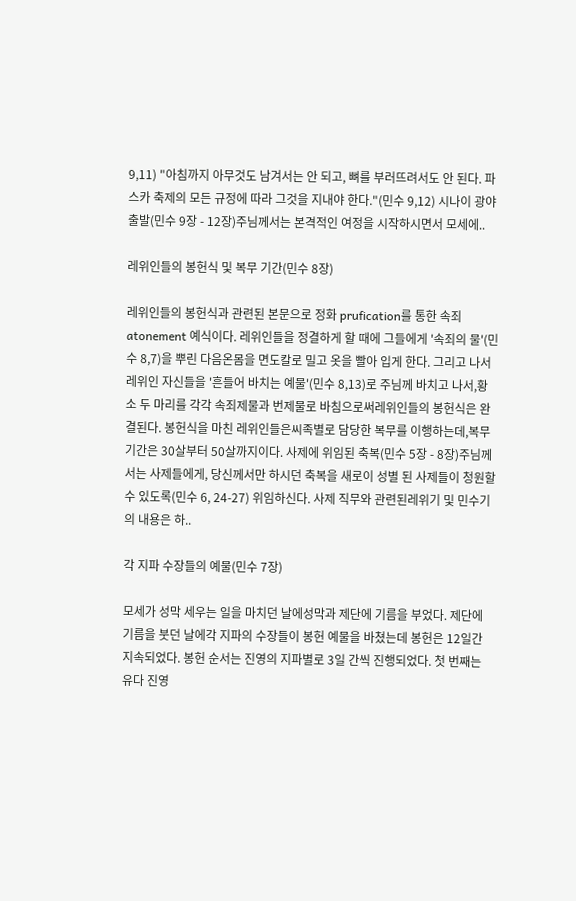9,11) "아침까지 아무것도 남겨서는 안 되고, 뼈를 부러뜨려서도 안 된다. 파스카 축제의 모든 규정에 따라 그것을 지내야 한다."(민수 9,12) 시나이 광야 출발(민수 9장 - 12장)주님께서는 본격적인 여정을 시작하시면서 모세에..

레위인들의 봉헌식 및 복무 기간(민수 8장)

레위인들의 봉헌식과 관련된 본문으로 정화 prufication를 통한 속죄 atonement 예식이다. 레위인들을 정결하게 할 때에 그들에게 '속죄의 물'(민수 8,7)을 뿌린 다음온몸을 면도칼로 밀고 옷을 빨아 입게 한다. 그리고 나서 레위인 자신들을 '흔들어 바치는 예물'(민수 8,13)로 주님께 바치고 나서,황소 두 마리를 각각 속죄제물과 번제물로 바침으로써레위인들의 봉헌식은 완결된다. 봉헌식을 마친 레위인들은씨족별로 담당한 복무를 이행하는데,복무 기간은 30살부터 50살까지이다. 사제에 위임된 축복(민수 5장 - 8장)주님께서는 사제들에게, 당신께서만 하시던 축복을 새로이 성별 된 사제들이 청원할 수 있도록(민수 6, 24-27) 위임하신다. 사제 직무와 관련된레위기 및 민수기의 내용은 하..

각 지파 수장들의 예물(민수 7장)

모세가 성막 세우는 일을 마치던 날에성막과 제단에 기름을 부었다. 제단에 기름을 붓던 날에각 지파의 수장들이 봉헌 예물을 바쳤는데 봉헌은 12일간 지속되었다. 봉헌 순서는 진영의 지파별로 3일 간씩 진행되었다. 첫 번째는 유다 진영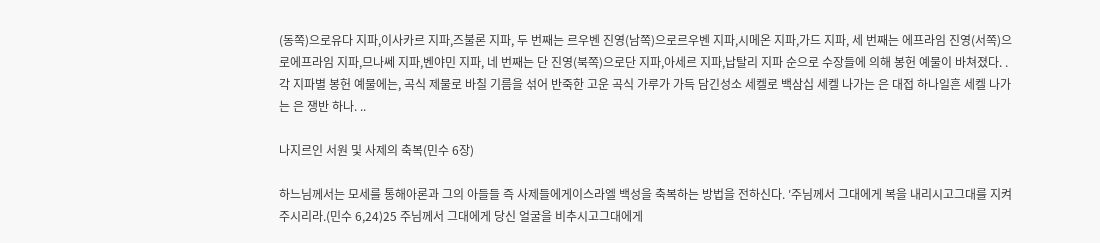(동쪽)으로유다 지파,이사카르 지파,즈불론 지파, 두 번째는 르우벤 진영(남쪽)으로르우벤 지파,시메온 지파,가드 지파, 세 번째는 에프라임 진영(서쪽)으로에프라임 지파,므나쎄 지파,벤야민 지파, 네 번째는 단 진영(북쪽)으로단 지파,아세르 지파,납탈리 지파 순으로 수장들에 의해 봉헌 예물이 바쳐졌다. . 각 지파별 봉헌 예물에는, 곡식 제물로 바칠 기름을 섞어 반죽한 고운 곡식 가루가 가득 담긴성소 세켈로 백삼십 세켈 나가는 은 대접 하나일흔 세켈 나가는 은 쟁반 하나. ..

나지르인 서원 및 사제의 축복(민수 6장)

하느님께서는 모세를 통해아론과 그의 아들들 즉 사제들에게이스라엘 백성을 축복하는 방법을 전하신다. ′주님께서 그대에게 복을 내리시고그대를 지켜 주시리라.(민수 6,24)25 주님께서 그대에게 당신 얼굴을 비추시고그대에게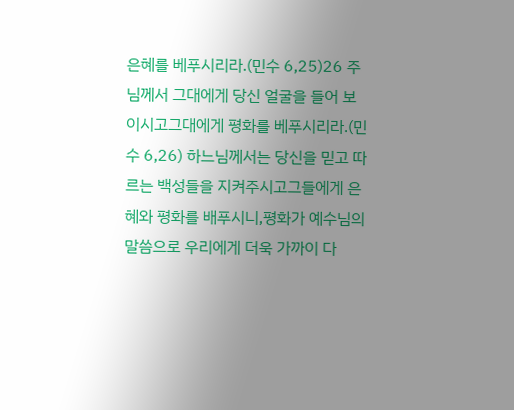은혜를 베푸시리라.(민수 6,25)26 주님께서 그대에게 당신 얼굴을 들어 보이시고그대에게 평화를 베푸시리라.(민수 6,26) 하느님께서는 당신을 믿고 따르는 백성들을 지켜주시고그들에게 은혜와 평화를 배푸시니,평화가 예수님의 말씀으로 우리에게 더욱 가까이 다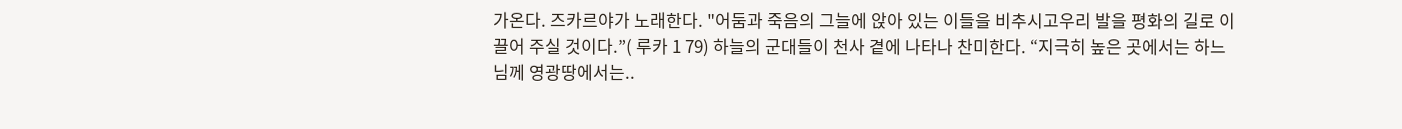가온다. 즈카르야가 노래한다. "어둠과 죽음의 그늘에 앉아 있는 이들을 비추시고우리 발을 평화의 길로 이끌어 주실 것이다.”( 루카 1 79) 하늘의 군대들이 천사 곁에 나타나 찬미한다. “지극히 높은 곳에서는 하느님께 영광땅에서는..